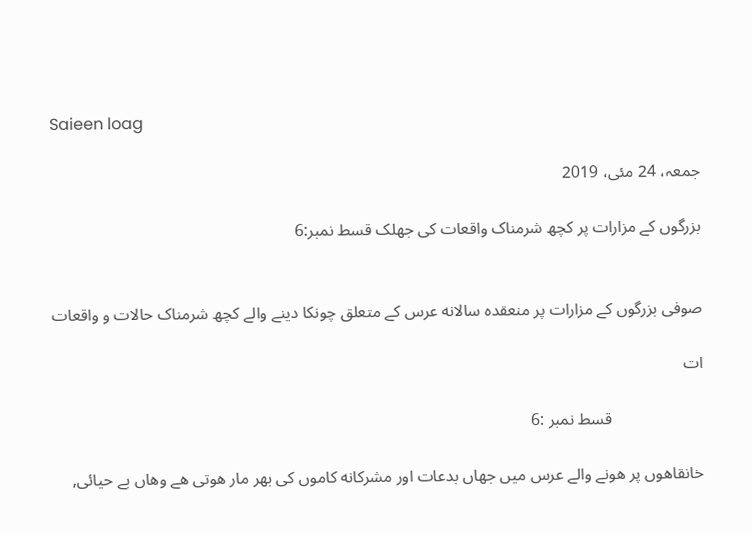Saieen loag

جمعہ، 24 مئی، 2019

بزرگوں کے مزارات پر کچھ شرمناک واقعات کی جھلک قسط نمبر:6


صوفی بزرگوں کے مزارات پر منعقده سالانه عرس کے متعلق چونکا دینے والے کچھ شرمناک حالات و واقعات

ات

                      قسط نمبر :6

خانقاھوں پر ھونے والے عرس میں جھاں بدعات اور مشرکانه کاموں کی بھر مار ھوتی ھے وھاں بے حیائی,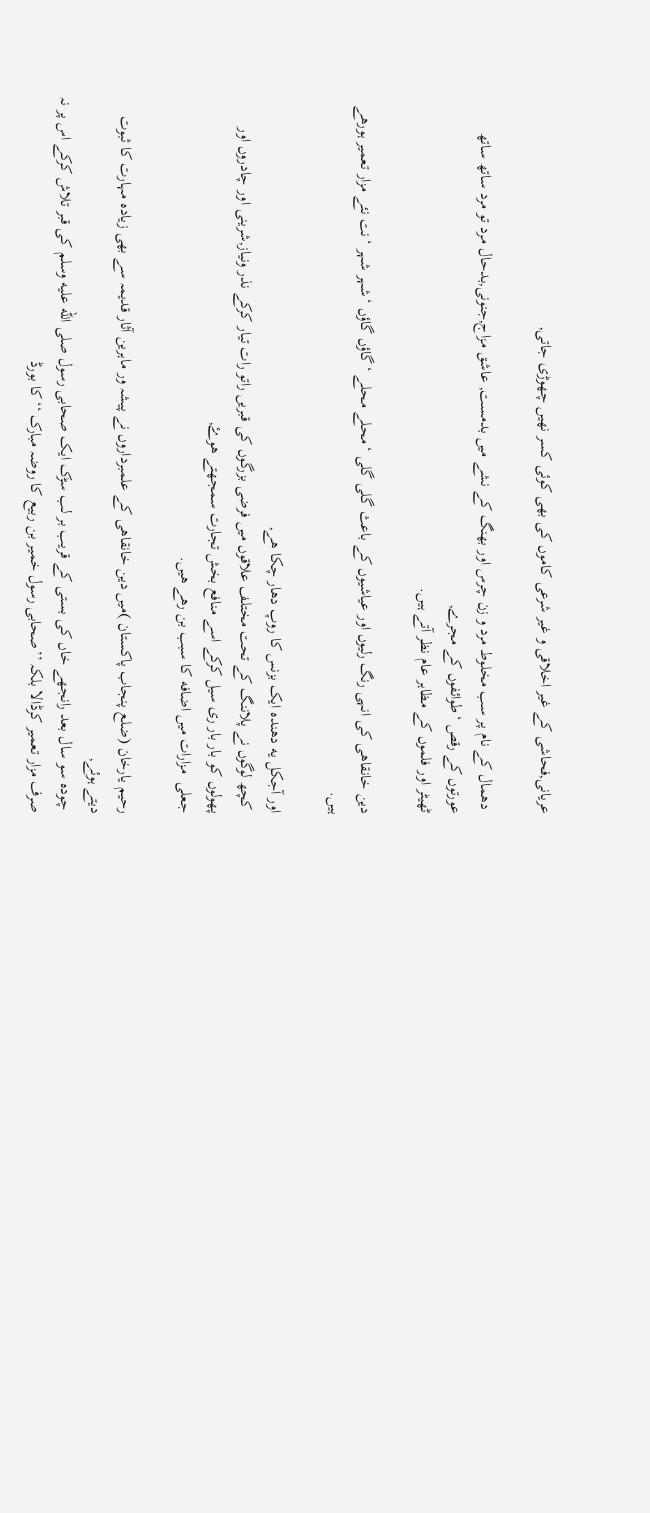عریانی,فحاشی کے غیر اخلاقی و غیر شرعی کاموں کی بھی کوئی کسر نھیں چھوڑی جاتی,

 دھمال کے نام پر سب مخلوط مرد و زن چرس اور بھنگ کے نشے میں بدمست, عاشق مزاج,جنونی,بدحال مرد تو مرد ساتھ ساتھ عورتوں کے رقص ‘طوائفوں کے مجرے,
ٹھیٹر اور فلموں کے مظاہر عام نظر آتے ہیں.

دین خانقاھی کی انہی رنگ رلیوں اور عیاشیوں کے باعث گلی گلی ‘محلے محلے ‘گاؤں گاؤں ‘شہر شہر ‘نت نئے مزار تعمیر ہورھے ہیں.

اور آجکل یه دھنده ایک بزنس کا روپ دھار چکا ھے,
 کچھ لوگوں نے پلاننگ کے تحت مختلف علاقوں میں فرضی بزرگوں کی قبریں راتو رات تیار کرکے نذر ونیاز,شرینی اور چادروں اور پھولوں کو بار بار ری سیل کرکے اسے منافع بخش تجارت سمجھتے ھوۓ,
جعلی  مزارات میں اضافه کا سبب بن رھے ھیں.

رحیم یارخان (ضلع پنجاب پاکستان )میں دین خانقاھی کے علمبرداروں نے پیشہ ور ماہرین آثار قدیمہ سے بھی زیادہ مہارت کا ثبوت دیتے ہوئے,
 چودہ سو سال بعد رانجھے خاں کی بستی کے قریب بر لب سڑک ایک صحابی رسول صلى الله عليه وسلم کی قبر تلاش کرکے اس پر نہ صرف مزار تعمیر کرڈالا بلکہ ’’صحابی رسول خمیر بن ربیع کا روضہ مبارک ‘‘کا بورڈ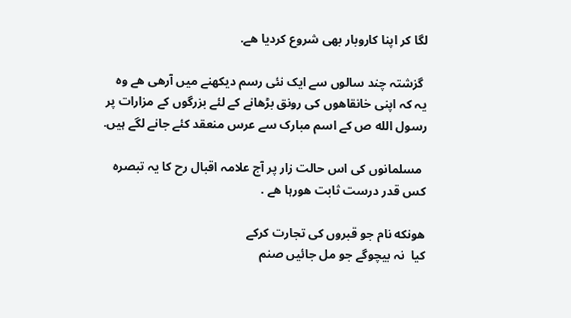لگا کر اپنا کاروبار بھی شروع کردیا ھے.

 گزشتہ چند سالوں سے ایک نئی رسم دیکھنے میں آرھی ھے وہ یہ کہ اپنی خانقاھوں کی رونق بڑھانے کے لئے بزرگوں کے مزارات پر رسول الله ص کے اسم مبارک سے عرس منعقد کئے جانے لگے ہیں.

 مسلمانوں کی اس حالت زار پر آج علامہ اقبال رح کا یہ تبصرہ کس قدر درست ثابت ھورہا ھے .

ھونکه نام جو قبروں کی تجارت کرکے
کیا  نہ بیچوگے جو مل جائیں صنم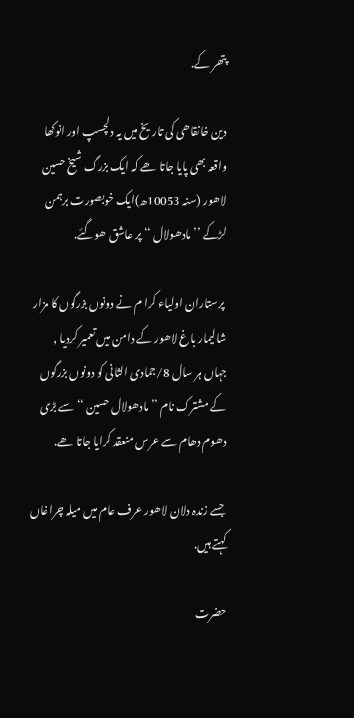پتھر کے.

دین خانقاھی کی تاریخ میں یہ دلچسپ اور انوکھا واقعہ بھی پایا جاتا ھے کہ ایک بزرگ شیخ حسین لاھور (سنہ 10053ھ)ایک خوبصورت برہمن لڑکے ’’مادھولال ‘‘ پر عاشق ھوگئے.

 پرستاران اولیاء کرا م نے دونوں بزرگوں کا مزار شالیمار باغ لاھور کے دامن میں تعمیر کردیا ,
جہاں ہر سال 8/جمادی الثانی کو دونوں بزرگوں کے مشترک نام ’’مادھولال حسین ‘‘ سے بڑی دھوم دھام سے عرس منعقد کرایا جاتا ھے.

 جسے زندہ دلان لاھور عرف عام میں میلہ چراغاں کہتے ہیں.

حضرت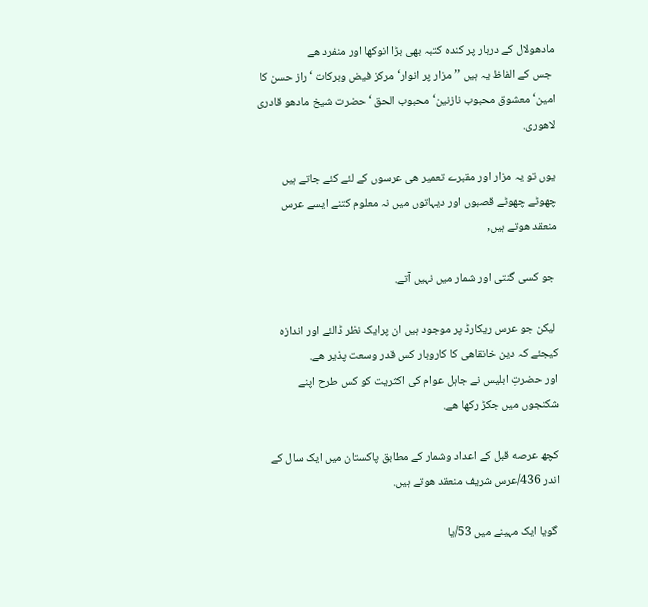مادھولال کے دربار پر کندہ کتبہ بھی بڑا انوکھا اور منفرد ھے
 جس کے الفاظ یہ ہیں ’’مزار پر انوار‘مرکز فیض وبرکات ‘راز حسن کا امین‘معشوق محبوب نازنین‘محبوب الحق ‘حضرت شیخ مادھو قادری لاھوری.

یوں تو یہ مزار اور مقبرے تعمیر ھی عرسوں کے لئے کئے جاتے ہیں چھوٹے چھوٹے قصبوں اور دیہاتوں میں نہ معلوم کتنے ایسے عرس منعقد ھوتے ہیں,

 جو کسی گنتی اور شمار میں نہیں آتے.

 لیکن جو عرس ریکارڈ پر موجود ہیں ان پرایک نظر ڈالئے اور اندازہ کیجئے کہ دین خانقاھی کا کاروبار کس قدر وسعت پذیر ھے.
اور حضرتِ ابلیس نے جاہل عوام کی اکثریت کو کس طرح اپنے شکنجوں میں جکڑ رکھا ھے.

کچھ عرصه قبل کے اعداد وشمار کے مطابق پاکستان میں ایک سال کے اندر 436/عرس شریف منعقد ھوتے ہیں.

 گویا ایک مہینے میں 53/یا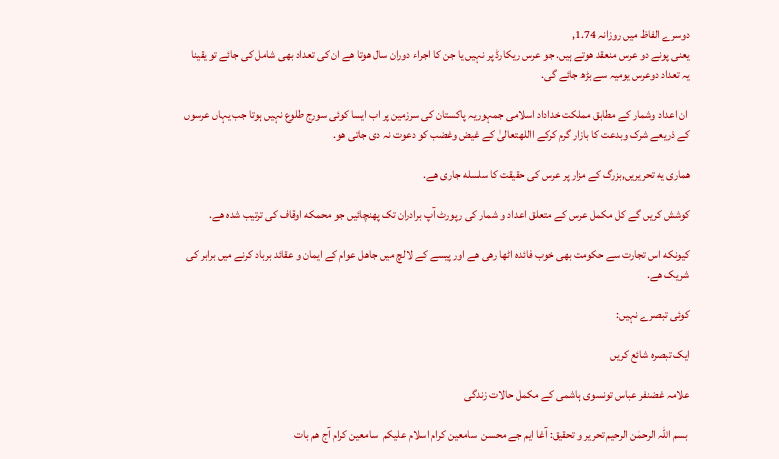دوسرے الفاظ میں روزانہ 1.74,
یعنی پونے دو عرس منعقد ھوتے ہیں. جو عرس ریکارڈ پر نہیں یا جن کا اجراء دوران سال ھوتا ھے ان کی تعداد بھی شامل کی جائے تو یقینا یہ تعداد دوعرس یومیہ سے بڑھ جائے گی.

 ان اعداد وشمار کے مطابق مملکت خداداد اسلامی جمہوریہ پاکستان کی سرزمین پر اب ایسا کوئی سورج طلوع نہیں ہوتا جب یہاں عرسوں کے ذریعے شرک وبدعت کا بازار گرم کرکے االلهتعالیٰ کے غیض وغضب کو دعوت نہ دی جاتی ھو.

ھماری یه تحریریں,بزرگ کے مزار پر عرس کی حقیقت کا سلسله جاری ھے.

کوشش کریں گے کل مکمل عرس کے متعلق اعداد و شمار کی رپورٹ آپ برادران تک پهنچائیں جو محمکه اوقاف کی ترتیب شده ھے.

کیونکه اس تجارت سے حکومت بھی خوب فائده اٹھا رھی ھے اور پیسے کے لالچ میں جاھل عوام کے ایمان و عقائد برباد کرنے میں برابر کی شریک ھے.

کوئی تبصرے نہیں:

ایک تبصرہ شائع کریں

علامہ غضنفر عباس تونسوی ہاشمی کے مکمل حالات زندگی

 بسم اللہ الرحمٰن الرحیم تحریر و تحقیق: آغا ایم جے محسن  سامعین کرام اسلام علیکم  سامعین کرام آج ھم بات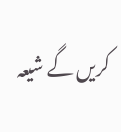کریں گے شیعہ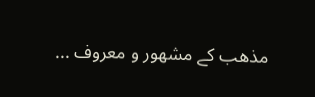مذھب کے مشھور و معروف ...